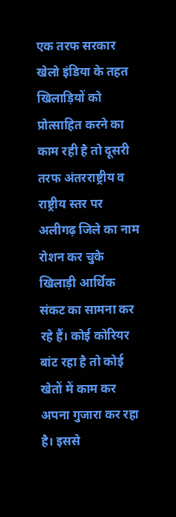एक तरफ सरकार खेलो इंडिया के तहत खिलाड़ियों को प्रोत्साहित करने का काम रही है तो दूसरी तरफ अंतरराष्ट्रीय व राष्ट्रीय स्तर पर अलीगढ़ जिले का नाम रोशन कर चुके खिलाड़ी आर्थिक संकट का सामना कर रहे हैं। कोई कोरियर बांट रहा है तो कोई खेतों में काम कर अपना गुजारा कर रहा है। इससे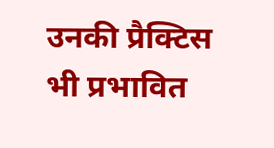उनकी प्रैक्टिस भी प्रभावित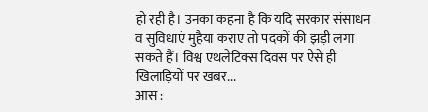हो रही है। उनका कहना है कि यदि सरकार संसाधन व सुविधाएं मुहैया कराए तो पदकों की झड़ी लगा सकते हैं। विश्व एथलेटिक्स दिवस पर ऐसे ही खिलाड़ियों पर खबर...
आस :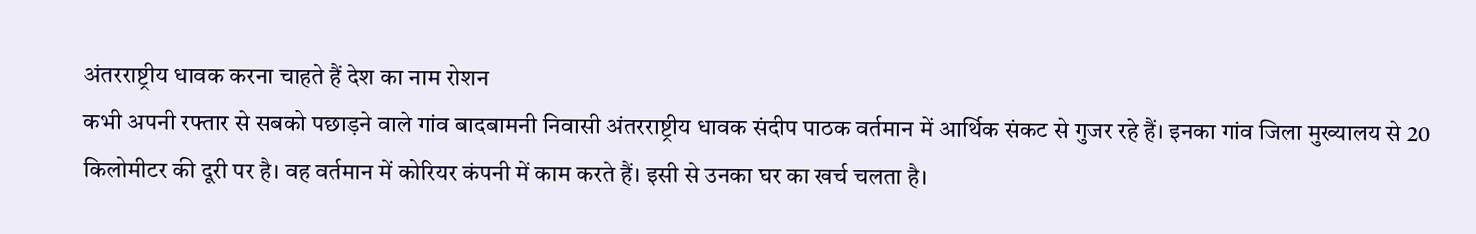अंतरराष्ट्रीय धावक करना चाहते हैं देश का नाम रोशन
कभी अपनी रफ्तार से सबको पछाड़ने वाले गांव बादबामनी निवासी अंतरराष्ट्रीय धावक संदीप पाठक वर्तमान में आर्थिक संकट से गुजर रहे हैं। इनका गांव जिला मुख्यालय से 20 किलोमीटर की दूरी पर है। वह वर्तमान में कोरियर कंपनी में काम करते हैं। इसी से उनका घर का खर्च चलता है।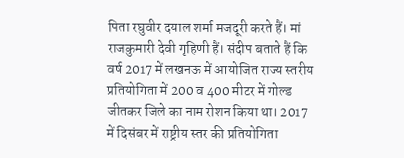पिता रघुवीर दयाल शर्मा मजदूरी करते हैं। मां राजकुमारी देवी गृहिणी हैं। संदीप बताते हैं कि वर्ष 2017 में लखनऊ में आयोजित राज्य स्तरीय प्रतियोगिता में 200 व 400 मीटर में गोल्ड जीतकर जिले का नाम रोशन किया था। 2017 में दिसंबर में राष्ट्रीय स्तर की प्रतियोगिता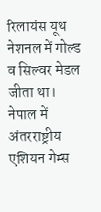रिलायंस यूथ नेशनल में गोल्ड व सिल्वर मेडल जीता था। नेपाल में अंतरराष्ट्रीय एशियन गेम्स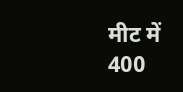मीट में 400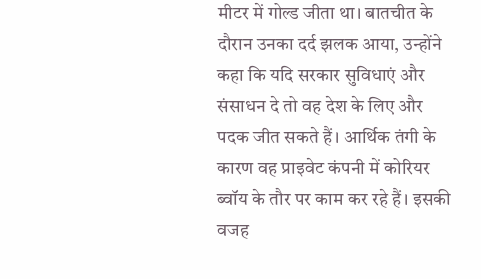मीटर में गोल्ड जीता था। बातचीत के दौरान उनका दर्द झलक आया, उन्होंने कहा कि यदि सरकार सुविधाएं और संसाधन दे तो वह देश के लिए और पदक जीत सकते हैं। आर्थिक तंगी के कारण वह प्राइवेट कंपनी में कोरियर ब्वॉय के तौर पर काम कर रहे हैं। इसकी वजह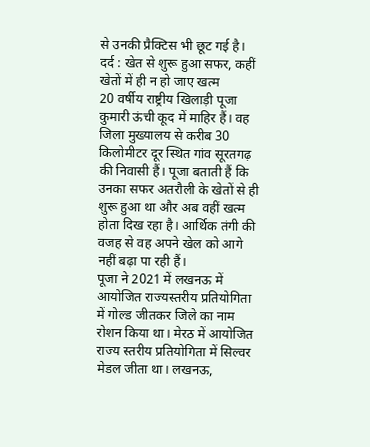से उनकी प्रैक्टिस भी छूट गई है।
दर्द : खेत से शुरू हुआ सफर, कहीं खेतों में ही न हो जाए खत्म
20 वर्षीय राष्ट्रीय खिलाड़ी पूजा कुमारी ऊंची कूद में माहिर हैं। वह जिला मुख्यालय से करीब 30 किलोमीटर दूर स्थित गांव सूरतगढ़ की निवासी हैं। पूजा बताती हैं कि उनका सफर अतरौली के खेतों से ही शुरू हुआ था और अब वहीं खत्म होता दिख रहा है। आर्थिक तंगी की वजह से वह अपने खेल को आगे नहीं बढ़ा पा रही हैं।
पूजा ने 2021 में लखनऊ में आयोजित राज्यस्तरीय प्रतियोगिता में गोल्ड जीतकर जिले का नाम रोशन किया था। मेरठ में आयोजित राज्य स्तरीय प्रतियोगिता में सिल्वर मेडल जीता था। लखनऊ,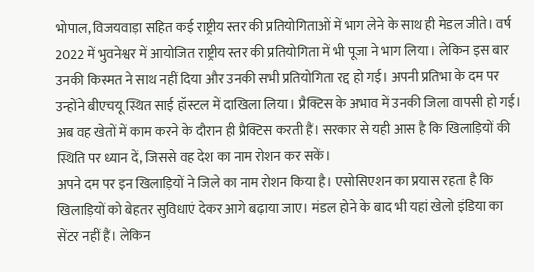भोपाल, विजयवाड़ा सहित कई राष्ट्रीय स्तर की प्रतियोगिताओं में भाग लेने के साथ ही मेडल जीते। वर्ष 2022 में भुवनेश्वर में आयोजित राष्ट्रीय स्तर की प्रतियोगिता में भी पूजा ने भाग लिया। लेकिन इस बार उनकी किस्मत ने साथ नहीं दिया और उनकी सभी प्रतियोगिता रद्द हो गई। अपनी प्रतिभा के दम पर उन्होंने बीएचयू स्थित साई हॉस्टल में दाखिला लिया। प्रैक्टिस के अभाव में उनकी जिला वापसी हो गई। अब वह खेतों में काम करने के दौरान ही प्रैक्टिस करती हैं। सरकार से यही आस है कि खिलाड़ियों की स्थिति पर ध्यान दें, जिससे वह देश का नाम रोशन कर सकें।
अपने दम पर इन खिलाड़ियों ने जिले का नाम रोशन किया है। एसोसिएशन का प्रयास रहता है कि खिलाड़ियों को बेहतर सुविधाएं देकर आगे बढ़ाया जाए। मंडल होने के बाद भी यहां खेलो इंडिया का सेंटर नहीं हैं। लेकिन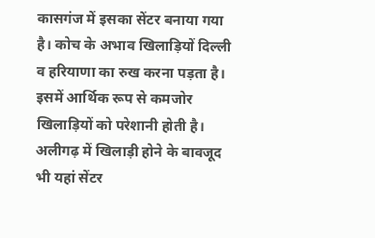कासगंज में इसका सेंटर बनाया गया है। कोच के अभाव खिलाड़ियों दिल्ली व हरियाणा का रुख करना पड़ता है। इसमें आर्थिक रूप से कमजोर खिलाड़ियों को परेशानी होती है। अलीगढ़ में खिलाड़ी होने के बावजूद भी यहां सेंटर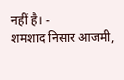नहीं है। -
शमशाद निसार आजमी,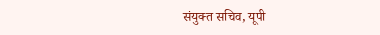संयुक्त सचिव, यूपी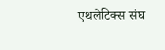एथलेटिक्स संघ